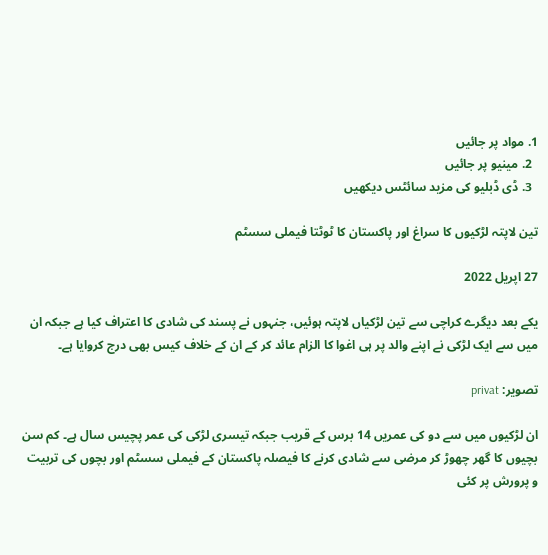1. مواد پر جائیں
  2. مینیو پر جائیں
  3. ڈی ڈبلیو کی مزید سائٹس دیکھیں

تین لاپتہ لڑکیوں کا سراغ اور پاکستان کا ٹوٹتا فیملی سسٹم

27 اپریل 2022

یکے بعد دیگرے کراچی سے تین لڑکیاں لاپتہ ہوئیں، جنہوں نے پسند کی شادی کا اعتراف کیا ہے جبکہ ان میں سے ایک لڑکی نے اپنے والد پر ہی اغوا کا الزام عائد کر کے ان کے خلاف کیس بھی درج کروایا ہے۔

تصویر: privat

ان لڑکیوں میں سے دو کی عمریں 14 برس کے قریب جبکہ تیسری لڑکی کی عمر پچیس سال ہے۔ کم سن بچیوں کا گھر چھوڑ کر مرضی سے شادی کرنے کا فیصلہ پاکستان کے فیملی سسٹم اور بچوں کی تربیت و پرورش پر کئی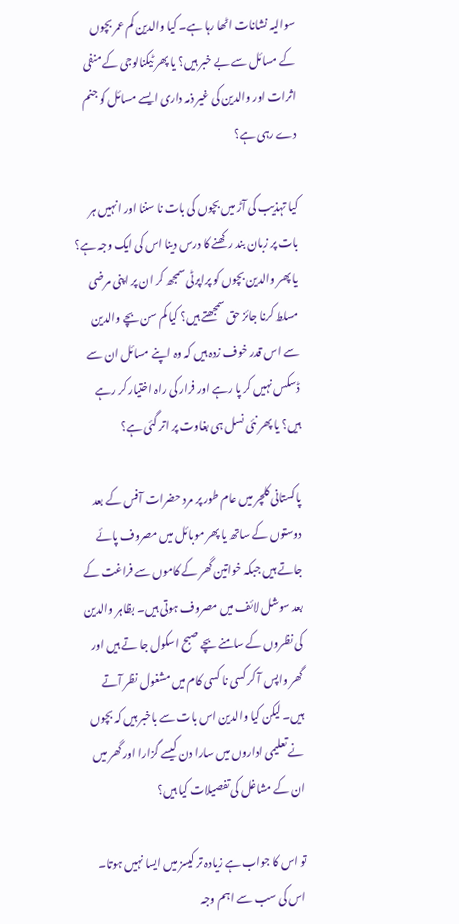سوالیہ نشانات اٹھا رہا ہے۔ کیا والدین کم عمر بچوں کے مسائل سے بے خبر ہیں؟ یا پھر ٹیکنالوجی کے منفی اثرات اور والدین کی غیر ذمہ داری ایسے مسائل کو جنم دے رہی ہے؟

کیا تہذیب کی آڑ میں بچوں کی بات نا سننا اور انہیں ہر بات پر زبان بند رکھنے کا درس دینا اس کی ایک وجہ ہے؟ یا پھر والدین بچوں کو پراپرٹی سمجھ کر ان پر اپنی مرضی مسلط کرنا جائز حق سمجھتے ہیں؟ کیا کم سن بچے والدین سے اس قدر خوف زدہ ہیں کہ وہ اپنے مسائل ان سے ڈسکس نہیں کر پا رہے اور فرار کی راہ اختیار کر رہے ہیں؟ یا پھر نئی نسل ہی بغاوت پر اتر گئی ہے؟

پاکستانی کلچر میں عام طور پر مرد حضرات آفس کے بعد دوستوں کے ساتھ یا پھر موبائل میں مصروف پائے جاتے ہیں جبکہ خواتین گھر کے کاموں سے فراغت کے بعد سوشل لائف میں مصروف ہوتی ہیں۔ بظاہر والدین کی نظروں کے سامنے بچے صبح اسکول جا تے ہیں اور گھر واپس آ کر کسی نا کسی کام میں مشغول نظر آتے ہیں۔ لیکن کیا والدین اس بات سے باخبر ہیں کہ بچوں نے تعلیمی اداروں میں سارا دن کیسے گزارا اور گھر میں ان کے مشاغل کی تفصیلات کیا ہیں؟

تو اس کا جواب ہے زیادہ تر کیسز میں ایسا نہیں ہوتا۔ اس کی سب سے اہم وجہ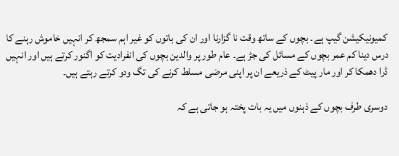کمیونیکیشن گیپ ہے۔ بچوں کے ساتھ وقت نا گزارنا اور ان کی باتوں کو غیر اہم سمجھ کر انہیں خاموش رہنے کا درس دینا کم عمر بچوں کے مسائل کی جڑ ہے۔ عام طور پر والدین بچوں کی انفرادیت کو اگنور کرتے ہیں اور انہیں ڈرا دھمکا کر اور مار پیٹ کے ذریعے ان پر اپنی مرضی مسلط کرنے کی تگ ودو کرتے رہتے ہیں۔

دوسری طرف بچوں کے ذہنوں میں یہ بات پختہ ہو جاتی ہے کہ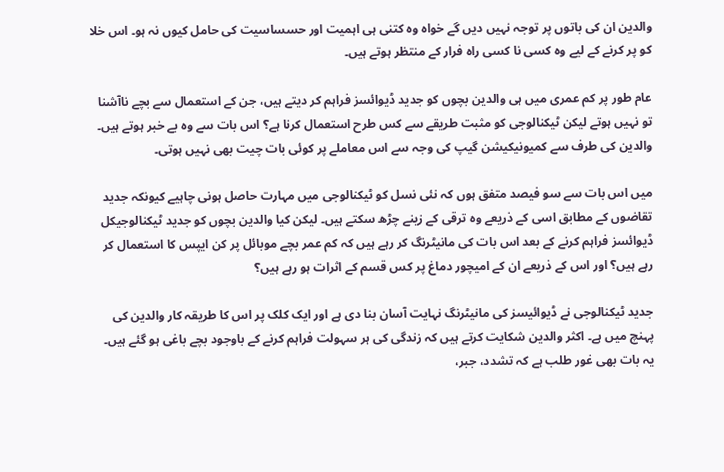والدین ان کی باتوں پر توجہ نہیں دیں گے خواہ وہ کتنی ہی اہمیت اور حسساسیت کی حامل کیوں نہ ہو۔ اس خلا کو پر کرنے کے لیے وہ کسی نا کسی راہ فرار کے منتظر ہوتے ہیں۔

عام طور پر کم عمری میں ہی والدین بچوں کو جدید ڈیوائسز فراہم کر دیتے ہیں، جن کے استعمال سے بچے ناآشنا تو نہیں ہوتے لیکن ٹیکنالوجی کو مثبت طریقے سے کس طرح استعمال کرنا ہے؟ اس بات سے وہ بے خبر ہوتے ہیں۔ والدین کی طرف سے کمیونیکیشن گیپ کی وجہ سے اس معاملے پر کوئی بات چیت بھی نہیں ہوتی۔

میں اس بات سے سو فیصد متفق ہوں کہ نئی نسل کو ٹیکنالوجی میں مہارت حاصل ہونی چاہیے کیونکہ جدید تقاضوں کے مطابق اسی کے ذریعے وہ ترقی کے زینے چڑھ سکتے ہیں۔ لیکن کیا والدین بچوں کو جدید ٹیکنالوجیکل ڈیوائسز فراہم کرنے کے بعد اس بات کی مانیٹرنگ کر رہے ہیں کہ کم عمر بچے موبائل پر کن ایپس کا استعمال کر رہے ہیں؟ اور اس کے ذریعے ان کے امیچور دماغ پر کس قسم کے اثرات ہو رہے ہیں؟

جدید ٹیکنالوجی نے ڈیوائیسز کی مانیٹرنگ نہایت آسان بنا دی ہے اور ایک کلک پر اس کا طریقہ کار والدین کی پہنچ میں ہے۔ اکثر والدین شکایت کرتے ہیں کہ زندگی کی ہر سہولت فراہم کرنے کے باوجود بچے باغی ہو گئے ہیں۔ یہ بات بھی غور طلب ہے کہ تشدد، جبر،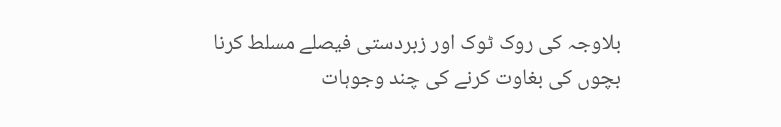بلاوجہ کی روک ٹوک اور زبردستی فیصلے مسلط کرنا بچوں کی بغاوت کرنے کی چند وجوہات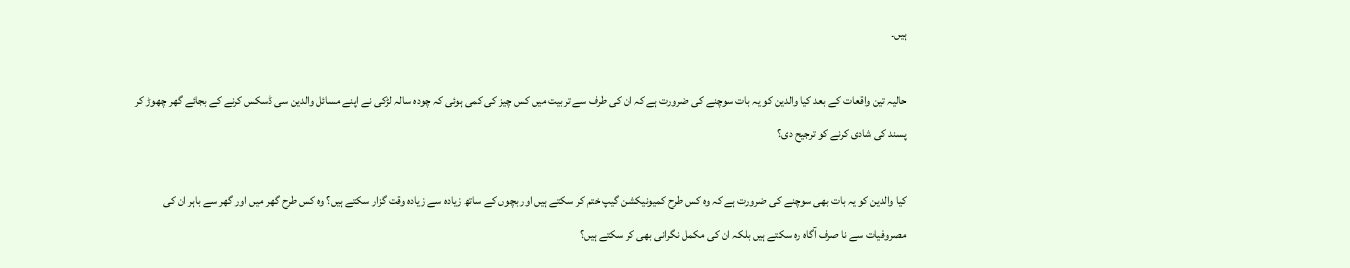ہیں۔

حالیہ تین واقعات کے بعد کیا والدین کو یہ بات سوچنے کی ضرورت ہے کہ ان کی طرف سے تربیت میں کس چیز کی کمی ہوئی کہ چودہ سالہ لڑکی نے اپنے مسائل والدین سی ڈسکس کرنے کے بجائے گھر چھوڑ کر پسند کی شادی کرنے کو ترجیح دی؟

کیا والدین کو یہ بات بھی سوچنے کی ضرورت ہے کہ وہ کس طرح کمیونیکشن گیپ ختم کر سکتے ہیں اور بچوں کے ساتھ زیادہ سے زیادہ وقت گزار سکتے ہیں؟ وہ کس طرح گھر میں اور گھر سے باہر ان کی مصروفیات سے نا صرف آگاہ رہ سکتے ہیں بلکہ ان کی مکمل نگرانی بھی کر سکتے ہیں؟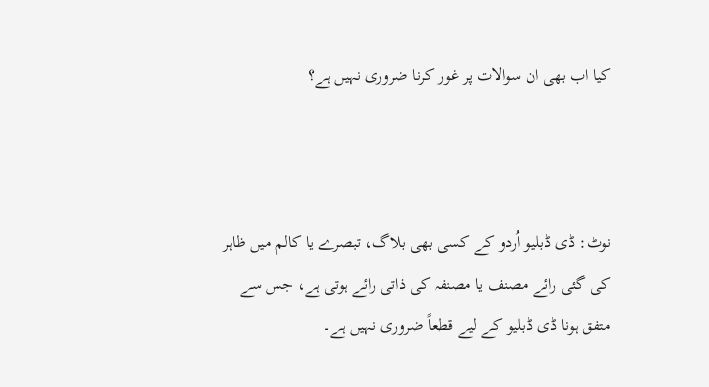کیا اب بھی ان سوالات پر غور کرنا ضروری نہیں ہے؟



نوٹ: ڈی ڈبلیو اُردو کے کسی بھی بلاگ، تبصرے یا کالم میں ظاہر کی گئی رائے مصنف یا مصنفہ کی ذاتی رائے ہوتی ہے، جس سے متفق ہونا ڈی ڈبلیو کے لیے قطعاً ضروری نہیں ہے۔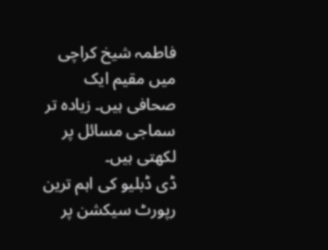فاطمہ شیخ کراچی میں مقیم ایک صحافی ہیں۔ زیادہ تر سماجی مسائل پر لکھتی ہیں۔
ڈی ڈبلیو کی اہم ترین رپورٹ سیکشن پر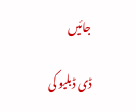جائیں

ڈی ڈبلیو کی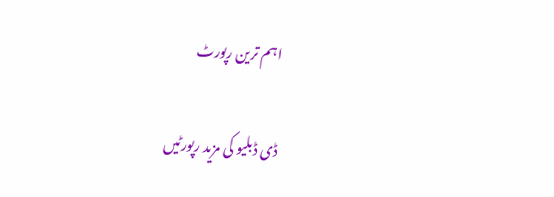اہم ترین رپورٹ

ڈی ڈبلیو کی مزید رپورٹیں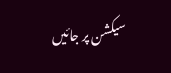سیکشن پر جائیں